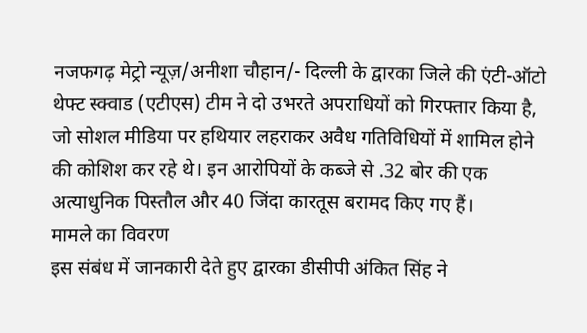नजफगढ़ मेट्रो न्यूज़/अनीशा चौहान/- दिल्ली के द्वारका जिले की एंटी-ऑटो थेफ्ट स्क्वाड (एटीएस) टीम ने दो उभरते अपराधियों को गिरफ्तार किया है, जो सोशल मीडिया पर हथियार लहराकर अवैध गतिविधियों में शामिल होने की कोशिश कर रहे थे। इन आरोपियों के कब्जे से .32 बोर की एक अत्याधुनिक पिस्तौल और 40 जिंदा कारतूस बरामद किए गए हैं।
मामले का विवरण
इस संबंध में जानकारी देते हुए द्वारका डीसीपी अंकित सिंह ने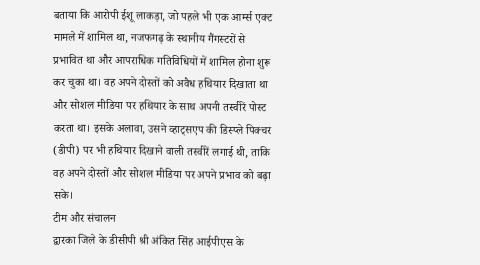बताया कि आरोपी ईशू लाकड़ा, जो पहले भी एक आर्म्स एक्ट मामले में शामिल था, नजफगढ़ के स्थानीय गैंगस्टरों से प्रभावित था और आपराधिक गतिविधियों में शामिल होना शुरू कर चुका था। वह अपने दोस्तों को अवैध हथियार दिखाता था और सोशल मीडिया पर हथियार के साथ अपनी तस्वीरें पोस्ट करता था। इसके अलावा, उसने व्हाट्सएप की डिस्प्ले पिक्चर (डीपी) पर भी हथियार दिखाने वाली तस्वीरें लगाई थी, ताकि वह अपने दोस्तों और सोशल मीडिया पर अपने प्रभाव को बढ़ा सके।
टीम और संचालन
द्वारका जिले के डीसीपी श्री अंकित सिंह आईपीएस के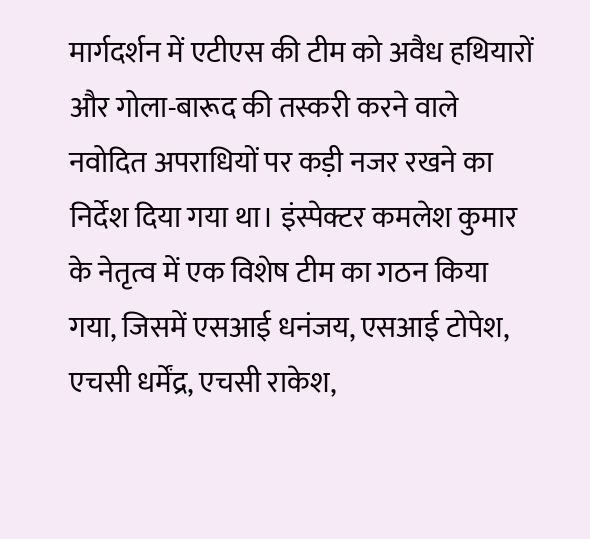मार्गदर्शन में एटीएस की टीम को अवैध हथियारों और गोला-बारूद की तस्करी करने वाले नवोदित अपराधियों पर कड़ी नजर रखने का निर्देश दिया गया था। इंस्पेक्टर कमलेश कुमार के नेतृत्व में एक विशेष टीम का गठन किया गया, जिसमें एसआई धनंजय, एसआई टोपेश, एचसी धर्मेंद्र, एचसी राकेश,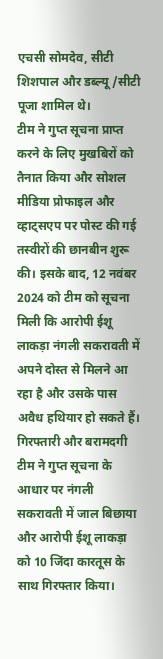एचसी सोमदेव, सीटी शिशपाल और डब्ल्यू/सीटी पूजा शामिल थे।
टीम ने गुप्त सूचना प्राप्त करने के लिए मुखबिरों को तैनात किया और सोशल मीडिया प्रोफाइल और व्हाट्सएप पर पोस्ट की गई तस्वीरों की छानबीन शुरू की। इसके बाद, 12 नवंबर 2024 को टीम को सूचना मिली कि आरोपी ईशू लाकड़ा नंगली सकरावती में अपने दोस्त से मिलने आ रहा है और उसके पास अवैध हथियार हो सकते हैं।
गिरफ्तारी और बरामदगी
टीम ने गुप्त सूचना के आधार पर नंगली सकरावती में जाल बिछाया और आरोपी ईशू लाकड़ा को 10 जिंदा कारतूस के साथ गिरफ्तार किया।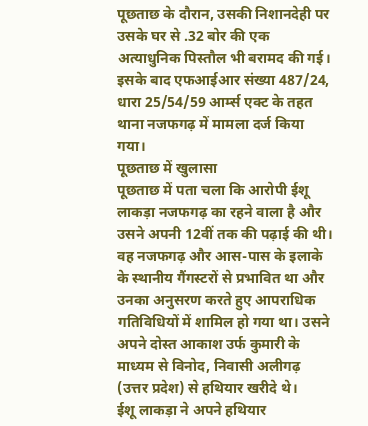पूछताछ के दौरान, उसकी निशानदेही पर उसके घर से .32 बोर की एक अत्याधुनिक पिस्तौल भी बरामद की गई। इसके बाद एफआईआर संख्या 487/24, धारा 25/54/59 आर्म्स एक्ट के तहत थाना नजफगढ़ में मामला दर्ज किया गया।
पूछताछ में खुलासा
पूछताछ में पता चला कि आरोपी ईशू लाकड़ा नजफगढ़ का रहने वाला है और उसने अपनी 12वीं तक की पढ़ाई की थी। वह नजफगढ़ और आस-पास के इलाके के स्थानीय गैंगस्टरों से प्रभावित था और उनका अनुसरण करते हुए आपराधिक गतिविधियों में शामिल हो गया था। उसने अपने दोस्त आकाश उर्फ कुमारी के माध्यम से विनोद, निवासी अलीगढ़ (उत्तर प्रदेश) से हथियार खरीदे थे।
ईशू लाकड़ा ने अपने हथियार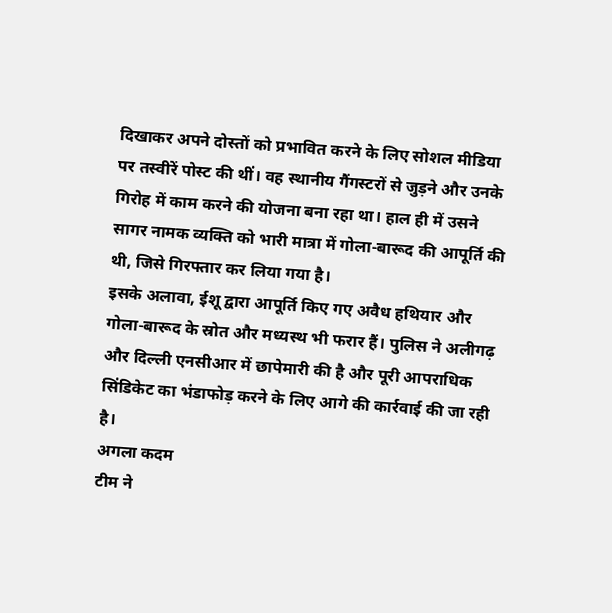दिखाकर अपने दोस्तों को प्रभावित करने के लिए सोशल मीडिया पर तस्वीरें पोस्ट की थीं। वह स्थानीय गैंगस्टरों से जुड़ने और उनके गिरोह में काम करने की योजना बना रहा था। हाल ही में उसने सागर नामक व्यक्ति को भारी मात्रा में गोला-बारूद की आपूर्ति की थी, जिसे गिरफ्तार कर लिया गया है।
इसके अलावा, ईशू द्वारा आपूर्ति किए गए अवैध हथियार और गोला-बारूद के स्रोत और मध्यस्थ भी फरार हैं। पुलिस ने अलीगढ़ और दिल्ली एनसीआर में छापेमारी की है और पूरी आपराधिक सिंडिकेट का भंडाफोड़ करने के लिए आगे की कार्रवाई की जा रही है।
अगला कदम
टीम ने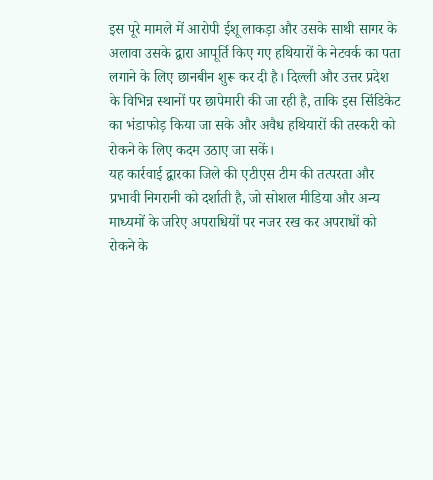इस पूरे मामले में आरोपी ईशू लाकड़ा और उसके साथी सागर के अलावा उसके द्वारा आपूर्ति किए गए हथियारों के नेटवर्क का पता लगाने के लिए छानबीन शुरू कर दी है। दिल्ली और उत्तर प्रदेश के विभिन्न स्थानों पर छापेमारी की जा रही है, ताकि इस सिंडिकेट का भंडाफोड़ किया जा सके और अवैध हथियारों की तस्करी को रोकने के लिए कदम उठाए जा सकें।
यह कार्रवाई द्वारका जिले की एटीएस टीम की तत्परता और प्रभावी निगरानी को दर्शाती है, जो सोशल मीडिया और अन्य माध्यमों के जरिए अपराधियों पर नजर रख कर अपराधों को रोकने के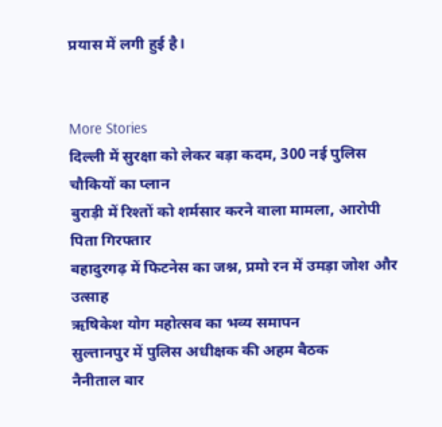प्रयास में लगी हुई है।


More Stories
दिल्ली में सुरक्षा को लेकर बड़ा कदम, 300 नई पुलिस चौकियों का प्लान
बुराड़ी में रिश्तों को शर्मसार करने वाला मामला, आरोपी पिता गिरफ्तार
बहादुरगढ़ में फिटनेस का जश्न, प्रमो रन में उमड़ा जोश और उत्साह
ऋषिकेश योग महोत्सव का भव्य समापन
सुल्तानपुर में पुलिस अधीक्षक की अहम बैठक
नैनीताल बार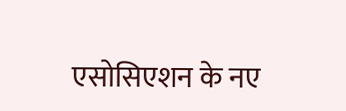एसोसिएशन के नए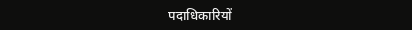पदाधिकारियों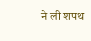ने ली शपथ